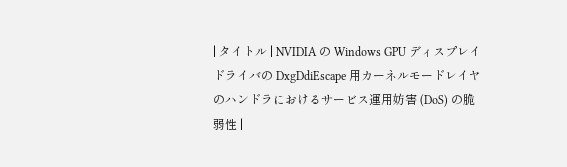| タイトル | NVIDIA の Windows GPU ディスプレイドライバの DxgDdiEscape 用カーネルモードレイヤのハンドラにおけるサービス運用妨害 (DoS) の脆弱性 |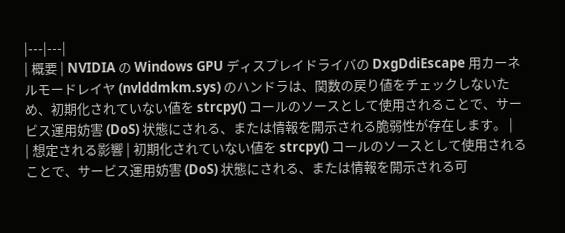|---|---|
| 概要 | NVIDIA の Windows GPU ディスプレイドライバの DxgDdiEscape 用カーネルモードレイヤ (nvlddmkm.sys) のハンドラは、関数の戻り値をチェックしないため、初期化されていない値を strcpy() コールのソースとして使用されることで、サービス運用妨害 (DoS) 状態にされる、または情報を開示される脆弱性が存在します。 |
| 想定される影響 | 初期化されていない値を strcpy() コールのソースとして使用されることで、サービス運用妨害 (DoS) 状態にされる、または情報を開示される可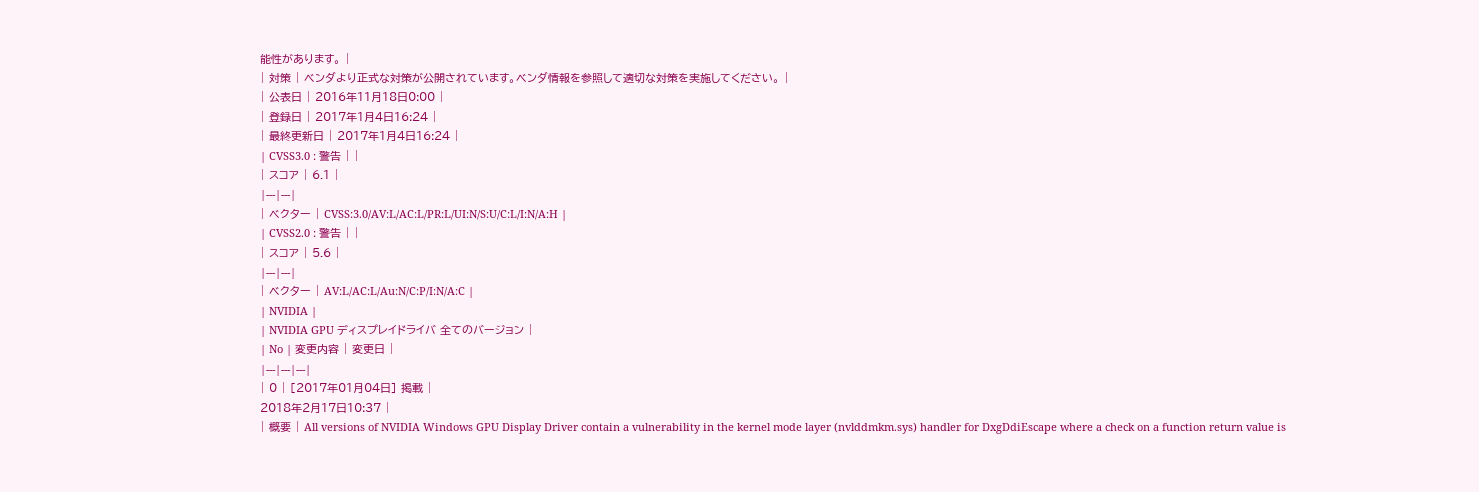能性があります。 |
| 対策 | ベンダより正式な対策が公開されています。ベンダ情報を参照して適切な対策を実施してください。 |
| 公表日 | 2016年11月18日0:00 |
| 登録日 | 2017年1月4日16:24 |
| 最終更新日 | 2017年1月4日16:24 |
| CVSS3.0 : 警告 | |
| スコア | 6.1 |
|---|---|
| ベクター | CVSS:3.0/AV:L/AC:L/PR:L/UI:N/S:U/C:L/I:N/A:H |
| CVSS2.0 : 警告 | |
| スコア | 5.6 |
|---|---|
| ベクター | AV:L/AC:L/Au:N/C:P/I:N/A:C |
| NVIDIA |
| NVIDIA GPU ディスプレイドライバ 全てのバージョン |
| No | 変更内容 | 変更日 |
|---|---|---|
| 0 | [2017年01月04日] 掲載 |
2018年2月17日10:37 |
| 概要 | All versions of NVIDIA Windows GPU Display Driver contain a vulnerability in the kernel mode layer (nvlddmkm.sys) handler for DxgDdiEscape where a check on a function return value is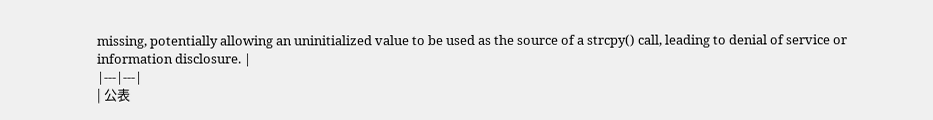missing, potentially allowing an uninitialized value to be used as the source of a strcpy() call, leading to denial of service or information disclosure. |
|---|---|
| 公表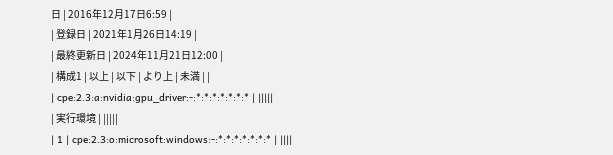日 | 2016年12月17日6:59 |
| 登録日 | 2021年1月26日14:19 |
| 最終更新日 | 2024年11月21日12:00 |
| 構成1 | 以上 | 以下 | より上 | 未満 | |
| cpe:2.3:a:nvidia:gpu_driver:-:*:*:*:*:*:*:* | |||||
| 実行環境 | |||||
| 1 | cpe:2.3:o:microsoft:windows:-:*:*:*:*:*:*:* | ||||